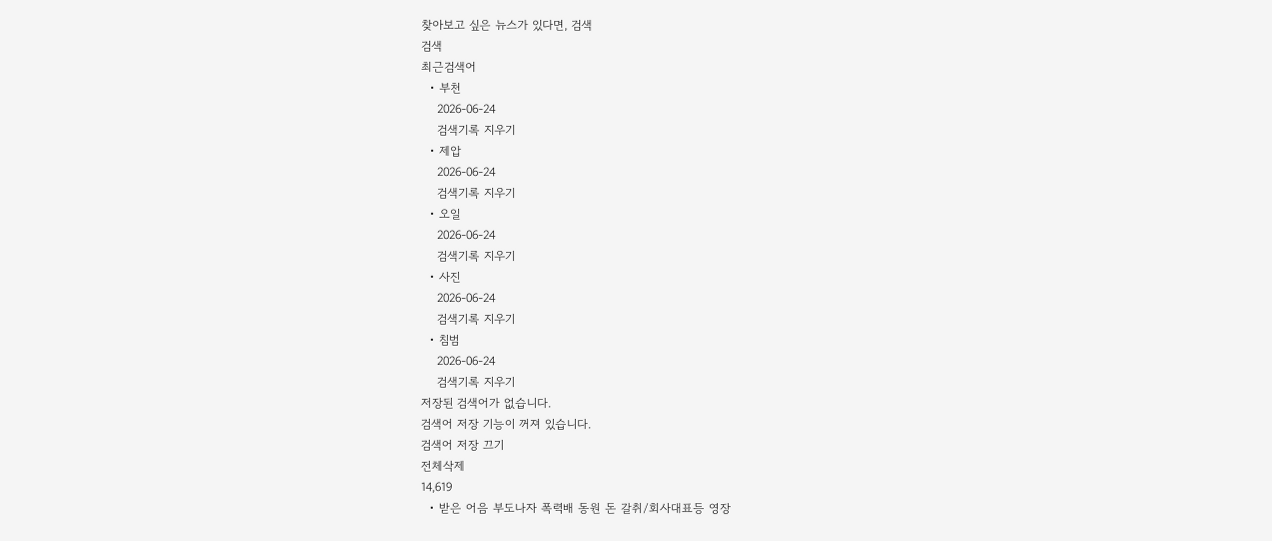찾아보고 싶은 뉴스가 있다면, 검색
검색
최근검색어
  • 부천
    2026-06-24
    검색기록 지우기
  • 제압
    2026-06-24
    검색기록 지우기
  • 오일
    2026-06-24
    검색기록 지우기
  • 사진
    2026-06-24
    검색기록 지우기
  • 침범
    2026-06-24
    검색기록 지우기
저장된 검색어가 없습니다.
검색어 저장 기능이 꺼져 있습니다.
검색어 저장 끄기
전체삭제
14,619
  • 받은 어음 부도나자 폭력배 동원 돈 갈취/회사대표등 영장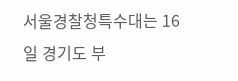서울경찰청특수대는 16일 경기도 부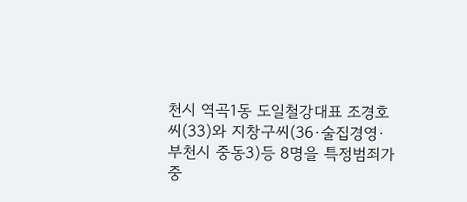천시 역곡1동 도일철강대표 조경호씨(33)와 지창구씨(36·술집경영·부천시 중동3)등 8명을 특정범죄가중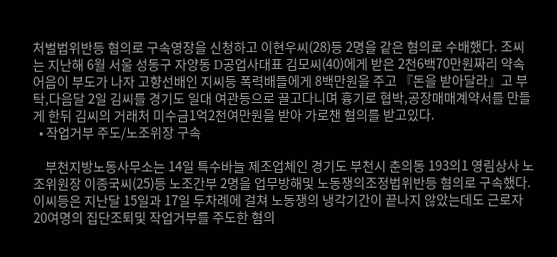처벌법위반등 혐의로 구속영장을 신청하고 이현우씨(28)등 2명을 같은 혐의로 수배했다. 조씨는 지난해 6월 서울 성동구 자양동 D공업사대표 김모씨(40)에게 받은 2천6백70만원짜리 약속어음이 부도가 나자 고향선배인 지씨등 폭력배들에게 8백만원을 주고 『돈을 받아달라』고 부탁,다음달 2일 김씨를 경기도 일대 여관등으로 끌고다니며 흉기로 협박,공장매매계약서를 만들게 한뒤 김씨의 거래처 미수금1억2천여만원을 받아 가로챈 혐의를 받고있다.
  • 작업거부 주도/노조위장 구속

    부천지방노동사무소는 14일 특수바늘 제조업체인 경기도 부천시 춘의동 193의1 영림상사 노조위원장 이종국씨(25)등 노조간부 2명을 업무방해및 노동쟁의조정법위반등 혐의로 구속했다. 이씨등은 지난달 15일과 17일 두차례에 걸쳐 노동쟁의 냉각기간이 끝나지 않았는데도 근로자 20여명의 집단조퇴및 작업거부를 주도한 혐의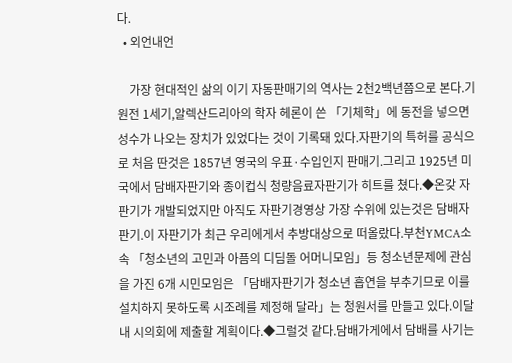다.
  • 외언내언

    가장 현대적인 삶의 이기 자동판매기의 역사는 2천2백년쯤으로 본다.기원전 1세기,알렉산드리아의 학자 헤론이 쓴 「기체학」에 동전을 넣으면 성수가 나오는 장치가 있었다는 것이 기록돼 있다.자판기의 특허를 공식으로 처음 딴것은 1857년 영국의 우표·수입인지 판매기.그리고 1925년 미국에서 담배자판기와 종이컵식 청량음료자판기가 히트를 쳤다.◆온갖 자판기가 개발되었지만 아직도 자판기경영상 가장 수위에 있는것은 담배자판기.이 자판기가 최근 우리에게서 추방대상으로 떠올랐다.부천YMCA소속 「청소년의 고민과 아픔의 디딤돌 어머니모임」등 청소년문제에 관심을 가진 6개 시민모임은 「담배자판기가 청소년 흡연을 부추기므로 이를 설치하지 못하도록 시조례를 제정해 달라」는 청원서를 만들고 있다.이달내 시의회에 제출할 계획이다.◆그럴것 같다.담배가게에서 담배를 사기는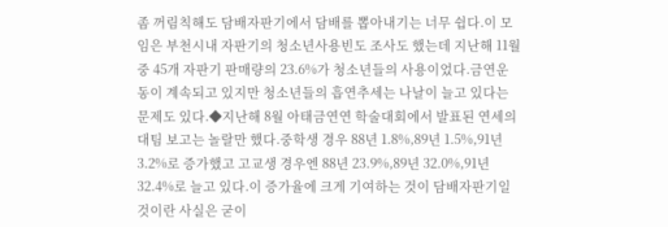좀 꺼림칙해도 담배자판기에서 담배를 뽑아내기는 너무 쉽다.이 모임은 부천시내 자판기의 청소년사용빈도 조사도 했는데 지난해 11월중 45개 자판기 판매량의 23.6%가 청소년들의 사용이었다.금연운동이 계속되고 있지만 청소년들의 흡연추세는 나날이 늘고 있다는 문제도 있다.◆지난해 8월 아태금연연 학술대회에서 발표된 연세의대팀 보고는 놀랄만 했다.중학생 경우 88년 1.8%,89년 1.5%,91년 3.2%로 증가했고 고교생 경우엔 88년 23.9%,89년 32.0%,91년 32.4%로 늘고 있다.이 증가율에 크게 기여하는 것이 담배자판기일 것이란 사실은 굳이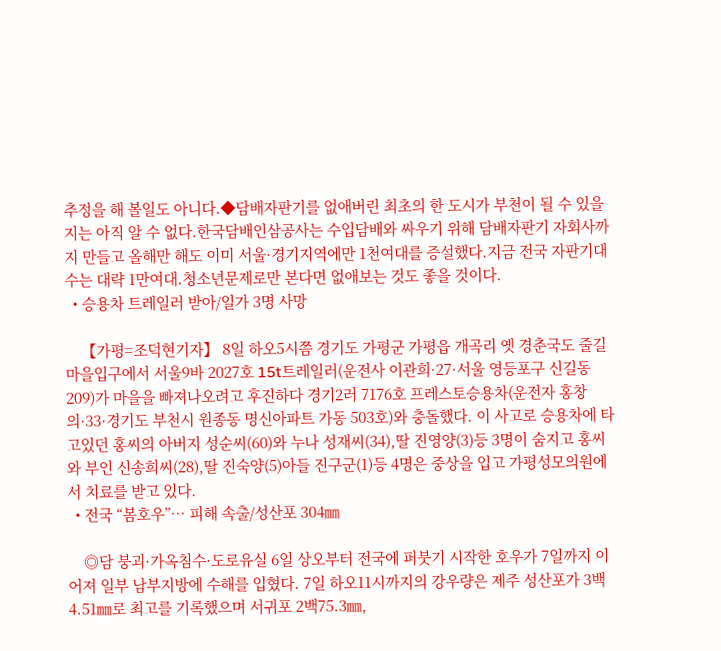추정을 해 볼일도 아니다.◆담배자판기를 없애버린 최초의 한 도시가 부천이 될 수 있을지는 아직 알 수 없다.한국담배인삼공사는 수입담배와 싸우기 위해 담배자판기 자회사까지 만들고 올해만 해도 이미 서울·경기지역에만 1천여대를 증설했다.지금 전국 자판기대수는 대략 1만여대.청소년문제로만 본다면 없애보는 것도 좋을 것이다.
  • 승용차 트레일러 받아/일가 3명 사망

    【가평=조덕현기자】 8일 하오5시쯤 경기도 가평군 가평읍 개곡리 옛 경춘국도 줄길마을입구에서 서울9바 2027호 15t트레일러(운전사 이관희·27·서울 영등포구 신길동 209)가 마을을 빠져나오려고 후진하다 경기2러 7176호 프레스토승용차(운전자 홍창의·33·경기도 부천시 원종동 명신아파트 가동 503호)와 충돌했다. 이 사고로 승용차에 타고있던 홍씨의 아버지 성순씨(60)와 누나 성재씨(34),딸 진영양(3)등 3명이 숨지고 홍씨와 부인 신송희씨(28),딸 진숙양(5)아들 진구군(1)등 4명은 중상을 입고 가평성모의원에서 치료를 받고 있다.
  • 전국 “봄호우”… 피해 속출/성산포 304㎜

    ◎담 붕괴·가옥침수·도로유실 6일 상오부터 전국에 퍼붓기 시작한 호우가 7일까지 이어져 일부 남부지방에 수해를 입혔다. 7일 하오11시까지의 강우량은 제주 성산포가 3백4.51㎜로 최고를 기록했으며 서귀포 2백75.3㎜,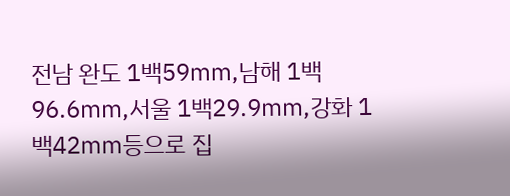전남 완도 1백59㎜,남해 1백96.6㎜,서울 1백29.9㎜,강화 1백42㎜등으로 집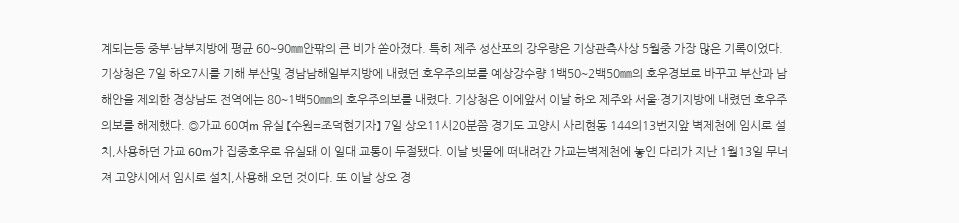계되는등 중부·남부지방에 평균 60∼90㎜안팎의 큰 비가 쏟아졌다. 특히 제주 성산포의 강우량은 기상관측사상 5월중 가장 많은 기록이었다. 기상청은 7일 하오7시를 기해 부산및 경남남해일부지방에 내렸던 호우주의보를 예상강수량 1백50∼2백50㎜의 호우경보로 바꾸고 부산과 남해안을 제외한 경상남도 전역에는 80∼1백50㎜의 호우주의보를 내렸다. 기상청은 이에앞서 이날 하오 제주와 서울·경기지방에 내렸던 호우주의보를 해제했다. ◎가교 60여m 유실 【수원=조덕현기자】 7일 상오11시20분쯤 경기도 고양시 사리현동 144의13번지앞 벽제천에 임시로 설치,사용하던 가교 60m가 집중호우로 유실돼 이 일대 교통이 두절됐다. 이날 빗물에 떠내려간 가교는벽제천에 놓인 다리가 지난 1월13일 무너져 고양시에서 임시로 설치,사용해 오던 것이다. 또 이날 상오 경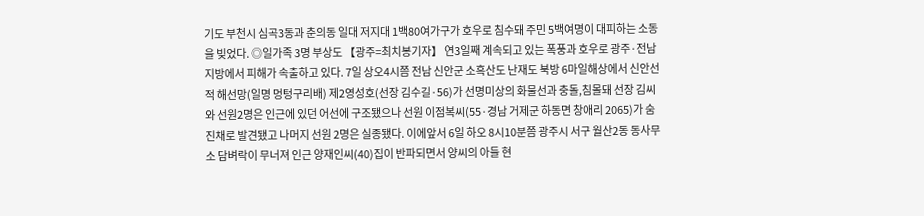기도 부천시 심곡3동과 춘의동 일대 저지대 1백80여가구가 호우로 침수돼 주민 5백여명이 대피하는 소동을 빚었다. ◎일가족 3명 부상도 【광주=최치봉기자】 연3일째 계속되고 있는 폭풍과 호우로 광주·전남지방에서 피해가 속출하고 있다. 7일 상오4시쯤 전남 신안군 소흑산도 난재도 북방 6마일해상에서 신안선적 해선망(일명 멍텅구리배) 제2영성호(선장 김수길·56)가 선명미상의 화물선과 충돌,침몰돼 선장 김씨와 선원2명은 인근에 있던 어선에 구조됐으나 선원 이점복씨(55·경남 거제군 하동면 창애리 2065)가 숨진채로 발견됐고 나머지 선원 2명은 실종됐다. 이에앞서 6일 하오 8시10분쯤 광주시 서구 월산2동 동사무소 담벼락이 무너져 인근 양재인씨(40)집이 반파되면서 양씨의 아들 현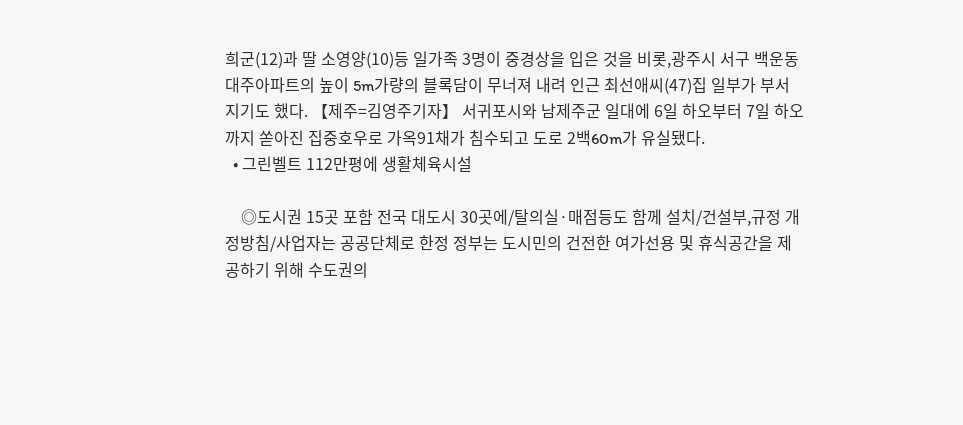희군(12)과 딸 소영양(10)등 일가족 3명이 중경상을 입은 것을 비롯,광주시 서구 백운동 대주아파트의 높이 5m가량의 블록담이 무너져 내려 인근 최선애씨(47)집 일부가 부서지기도 했다. 【제주=김영주기자】 서귀포시와 남제주군 일대에 6일 하오부터 7일 하오까지 쏟아진 집중호우로 가옥91채가 침수되고 도로 2백60m가 유실됐다.
  • 그린벨트 112만평에 생활체육시설

    ◎도시권 15곳 포함 전국 대도시 30곳에/탈의실·매점등도 함께 설치/건설부,규정 개정방침/사업자는 공공단체로 한정 정부는 도시민의 건전한 여가선용 및 휴식공간을 제공하기 위해 수도권의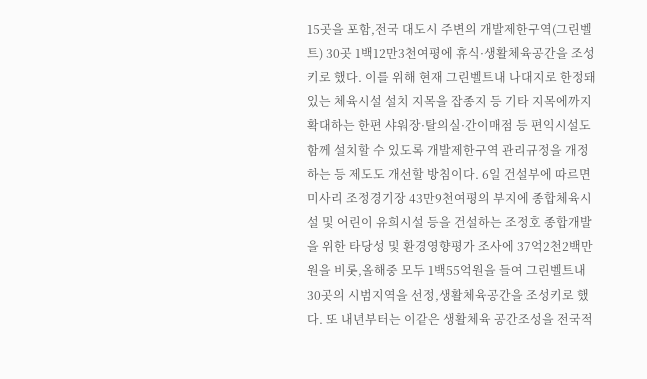15곳을 포함,전국 대도시 주변의 개발제한구역(그린벨트) 30곳 1백12만3천여평에 휴식·생활체육공간을 조성키로 했다. 이를 위해 현재 그린벨트내 나대지로 한정돼 있는 체육시설 설치 지목을 잡종지 등 기타 지목에까지 확대하는 한편 샤워장·탈의실·간이매점 등 편익시설도 함께 설치할 수 있도록 개발제한구역 관리규정을 개정하는 등 제도도 개선할 방침이다. 6일 건설부에 따르면 미사리 조정경기장 43만9천여평의 부지에 종합체육시설 및 어린이 유희시설 등을 건설하는 조정호 종합개발을 위한 타당성 및 환경영향평가 조사에 37억2천2백만원을 비롯,올해중 모두 1백55억원을 들여 그린벨트내 30곳의 시범지역을 선정,생활체육공간을 조성키로 했다. 또 내년부터는 이같은 생활체육 공간조성을 전국적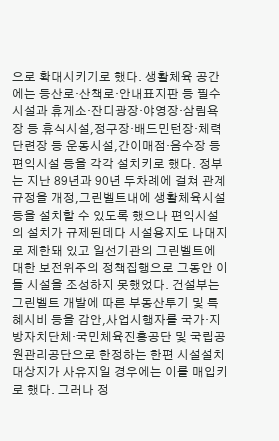으로 확대시키기로 했다. 생활체육 공간에는 등산로·산책로·안내표지판 등 필수시설과 휴게소·잔디광장·야영장·삼림욕장 등 휴식시설,정구장·배드민턴장·체력단련장 등 운동시설,간이매점·음수장 등 편익시설 등을 각각 설치키로 했다. 정부는 지난 89년과 90년 두차례에 걸쳐 관계규정을 개정,그린벨트내에 생활체육시설 등을 설치할 수 있도록 했으나 편익시설의 설치가 규제된데다 시설용지도 나대지로 제한돼 있고 일선기관의 그린벨트에 대한 보전위주의 정책집행으로 그동안 이들 시설을 조성하지 못했었다. 건설부는 그린벨트 개발에 따른 부동산투기 및 특혜시비 등을 감안,사업시행자를 국가·지방자치단체·국민체육진흥공단 및 국립공원관리공단으로 한정하는 한편 시설설치 대상지가 사유지일 경우에는 이를 매입키로 했다. 그러나 정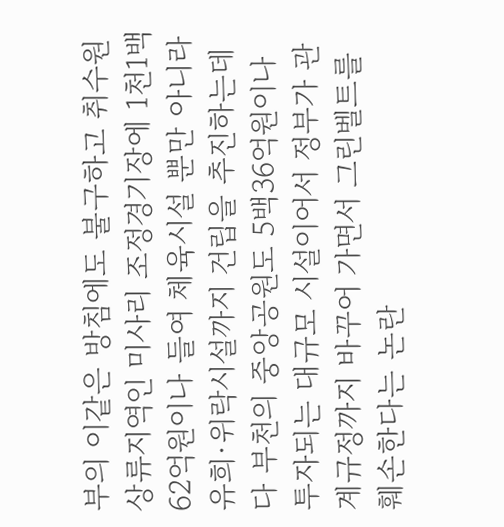부의 이같은 방침에도 불구하고 취수원 상류지역인 미사리 조정경기장에 1천1백62억원이나 들여 체육시설 뿐만 아니라 유희·위락시설까지 건립을 추진하는데다 부천의 중앙공원도 5백36억원이나 투자되는 대규모 시설이어서 정부가 관계규정까지 바꾸어 가면서 그린벨트를 훼손한다는 논란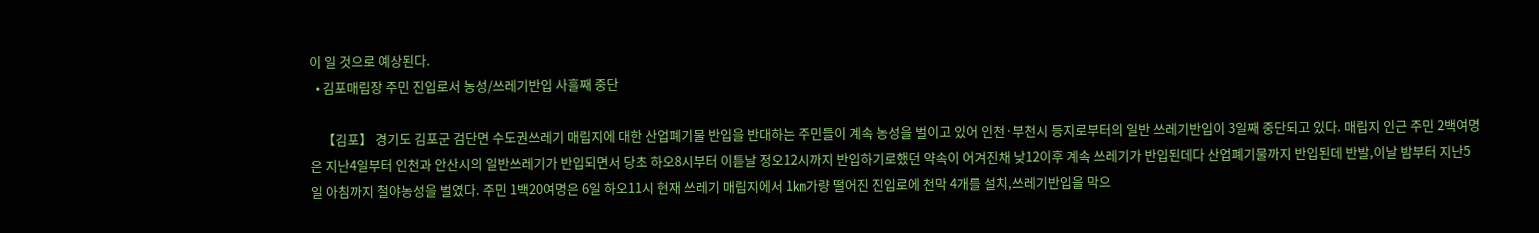이 일 것으로 예상된다.
  • 김포매립장 주민 진입로서 농성/쓰레기반입 사흘째 중단

    【김포】 경기도 김포군 검단면 수도권쓰레기 매립지에 대한 산업폐기물 반입을 반대하는 주민들이 계속 농성을 벌이고 있어 인천·부천시 등지로부터의 일반 쓰레기반입이 3일째 중단되고 있다. 매립지 인근 주민 2백여명은 지난4일부터 인천과 안산시의 일반쓰레기가 반입되면서 당초 하오8시부터 이튿날 정오12시까지 반입하기로했던 약속이 어겨진채 낮12이후 계속 쓰레기가 반입된데다 산업폐기물까지 반입된데 반발,이날 밤부터 지난5일 아침까지 철야농성을 벌였다. 주민 1백20여명은 6일 하오11시 현재 쓰레기 매립지에서 1㎞가량 떨어진 진입로에 천막 4개를 설치,쓰레기반입을 막으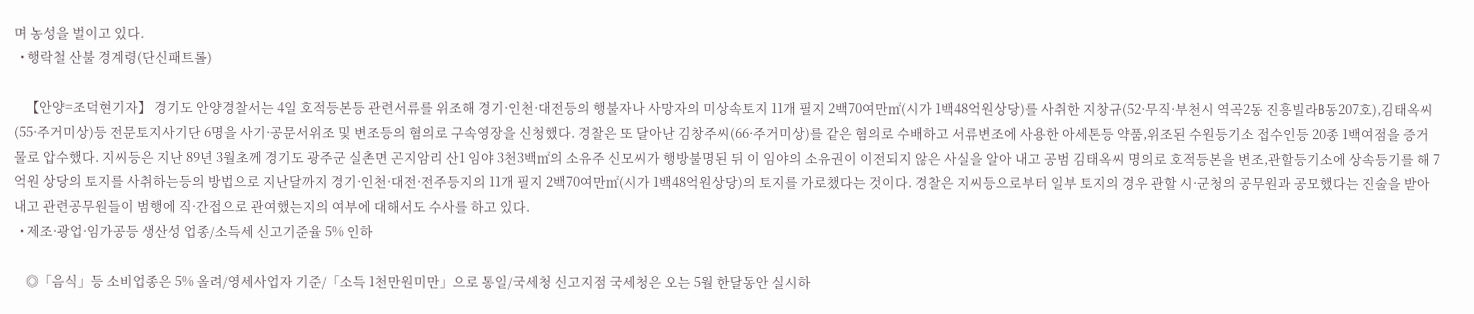며 농성을 벌이고 있다.
  • 행락철 산불 경계령(단신패트롤)

    【안양=조덕현기자】 경기도 안양경찰서는 4일 호적등본등 관련서류를 위조해 경기·인천·대전등의 행불자나 사망자의 미상속토지 11개 필지 2백70여만㎡(시가 1백48억원상당)를 사취한 지창규(52·무직·부천시 역곡2동 진흥빌라B동207호),김태옥씨(55·주거미상)등 전문토지사기단 6명을 사기·공문서위조 및 변조등의 혐의로 구속영장을 신청했다. 경찰은 또 달아난 김창주씨(66·주거미상)를 같은 혐의로 수배하고 서류변조에 사용한 아세톤등 약품,위조된 수원등기소 접수인등 20종 1백여점을 증거물로 압수했다. 지씨등은 지난 89년 3월초께 경기도 광주군 실촌면 곤지암리 산1 임야 3천3백㎡의 소유주 신모씨가 행방불명된 뒤 이 임야의 소유권이 이전되지 않은 사실을 알아 내고 공범 김태옥씨 명의로 호적등본을 변조,관할등기소에 상속등기를 해 7억원 상당의 토지를 사취하는등의 방법으로 지난달까지 경기·인천·대전·전주등지의 11개 필지 2백70여만㎡(시가 1백48억원상당)의 토지를 가로챘다는 것이다. 경찰은 지씨등으로부터 일부 토지의 경우 관할 시·군청의 공무원과 공모했다는 진술을 받아내고 관련공무원들이 범행에 직·간접으로 관여했는지의 여부에 대해서도 수사를 하고 있다.
  • 제조·광업·임가공등 생산성 업종/소득세 신고기준율 5% 인하

    ◎「음식」등 소비업종은 5% 올려/영세사업자 기준/「소득 1천만원미만」으로 통일/국세청 신고지점 국세청은 오는 5월 한달동안 실시하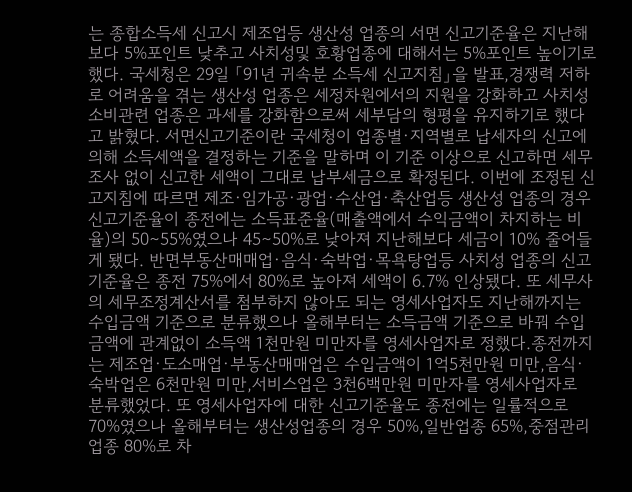는 종합소득세 신고시 제조업등 생산성 업종의 서면 신고기준율은 지난해보다 5%포인트 낮추고 사치성및 호황업종에 대해서는 5%포인트 높이기로 했다. 국세청은 29일 「91년 귀속분 소득세 신고지침」을 발표,경쟁력 저하로 어려움을 겪는 생산성 업종은 세정차원에서의 지원을 강화하고 사치성 소비관련 업종은 과세를 강화함으로써 세부담의 형평을 유지하기로 했다고 밝혔다. 서면신고기준이란 국세청이 업종별·지역별로 납세자의 신고에 의해 소득세액을 결정하는 기준을 말하며 이 기준 이상으로 신고하면 세무조사 없이 신고한 세액이 그대로 납부세금으로 확정된다. 이번에 조정된 신고지침에 따르면 제조·임가공·광업·수산업·축산업등 생산성 업종의 경우 신고기준율이 종전에는 소득표준율(매출액에서 수익금액이 차지하는 비율)의 50∼55%였으나 45∼50%로 낮아져 지난해보다 세금이 10% 줄어들게 됐다. 반면부동산매매업·음식·숙박업·목욕탕업등 사치성 업종의 신고기준율은 종전 75%에서 80%로 높아져 세액이 6.7% 인상됐다. 또 세무사의 세무조정계산서를 첨부하지 않아도 되는 영세사업자도 지난해까지는 수입금액 기준으로 분류했으나 올해부터는 소득금액 기준으로 바꿔 수입금액에 관계없이 소득액 1천만원 미만자를 영세사업자로 정했다.종전까지는 제조업·도소매업·부동산매매업은 수입금액이 1억5천만원 미만,음식·숙박업은 6천만원 미만,서비스업은 3천6백만원 미만자를 영세사업자로 분류했었다. 또 영세사업자에 대한 신고기준율도 종전에는 일률적으로 70%였으나 올해부터는 생산성업종의 경우 50%,일반업종 65%,중점관리업종 80%로 차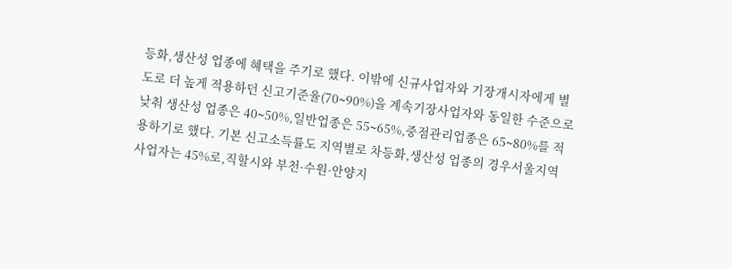등화,생산성 업종에 혜택을 주기로 했다. 이밖에 신규사업자와 기장개시자에게 별도로 더 높게 적용하던 신고기준율(70∼90%)을 계속기장사업자와 동일한 수준으로 낮춰 생산성 업종은 40∼50%,일반업종은 55∼65%,중점관리업종은 65∼80%를 적용하기로 했다. 기본 신고소득률도 지역별로 차등화,생산성 업종의 경우서울지역 사업자는 45%로,직할시와 부천·수원·안양지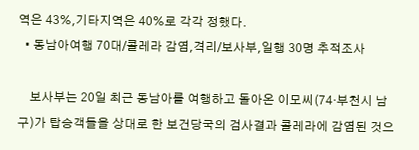역은 43%,기타지역은 40%로 각각 정했다.
  • 동남아여행 70대/콜레라 감염,격리/보사부,일행 30명 추적조사

    보사부는 20일 최근 동남아를 여행하고 돌아온 이모씨(74·부천시 남구)가 탑승객들을 상대로 한 보건당국의 검사결과 콜레라에 감염된 것으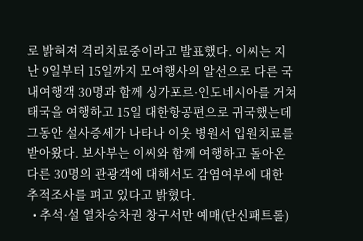로 밝혀져 격리치료중이라고 발표했다. 이씨는 지난 9일부터 15일까지 모여행사의 알선으로 다른 국내여행객 30명과 함께 싱가포르·인도네시아를 거쳐 태국을 여행하고 15일 대한항공편으로 귀국했는데 그동안 설사증세가 나타나 이웃 병원서 입원치료를 받아왔다. 보사부는 이씨와 함께 여행하고 돌아온 다른 30명의 관광객에 대해서도 감염여부에 대한 추적조사를 펴고 있다고 밝혔다.
  • 추석·설 열차승차권 창구서만 예매(단신패트롤)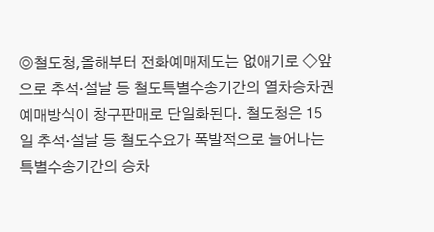◎철도청,올해부터 전화예매제도는 없애기로 ◇앞으로 추석·설날 등 철도특별수송기간의 열차승차권 예매방식이 창구판매로 단일화된다. 철도청은 15일 추석·설날 등 철도수요가 폭발적으로 늘어나는 특별수송기간의 승차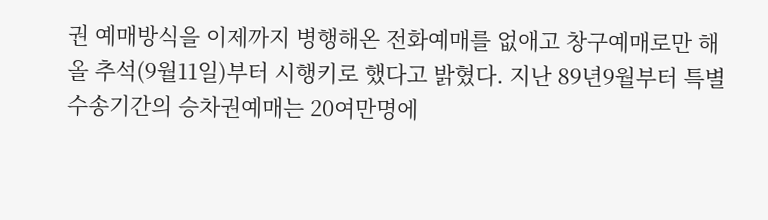권 예매방식을 이제까지 병행해온 전화예매를 없애고 창구예매로만 해 올 추석(9월11일)부터 시행키로 했다고 밝혔다. 지난 89년9월부터 특별수송기간의 승차권예매는 20여만명에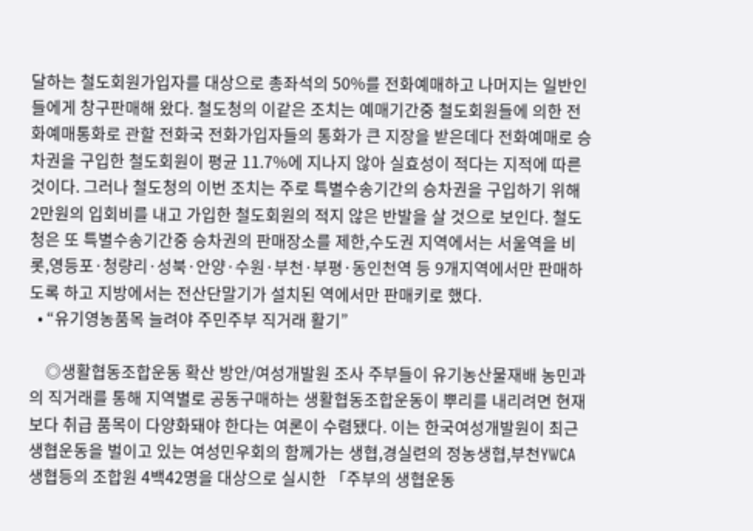달하는 철도회원가입자를 대상으로 총좌석의 50%를 전화예매하고 나머지는 일반인들에게 창구판매해 왔다. 철도청의 이같은 조치는 예매기간중 철도회원들에 의한 전화예매통화로 관할 전화국 전화가입자들의 통화가 큰 지장을 받은데다 전화예매로 승차권을 구입한 철도회원이 평균 11.7%에 지나지 않아 실효성이 적다는 지적에 따른 것이다. 그러나 철도청의 이번 조치는 주로 특별수송기간의 승차권을 구입하기 위해 2만원의 입회비를 내고 가입한 철도회원의 적지 않은 반발을 살 것으로 보인다. 철도청은 또 특별수송기간중 승차권의 판매장소를 제한,수도권 지역에서는 서울역을 비롯,영등포·청량리·성북·안양·수원·부천·부평·동인천역 등 9개지역에서만 판매하도록 하고 지방에서는 전산단말기가 설치된 역에서만 판매키로 했다.
  • “유기영농품목 늘려야 주민주부 직거래 활기”

    ◎생활협동조합운동 확산 방안/여성개발원 조사 주부들이 유기농산물재배 농민과의 직거래를 통해 지역별로 공동구매하는 생활협동조합운동이 뿌리를 내리려면 현재보다 취급 품목이 다양화돼야 한다는 여론이 수렴됐다. 이는 한국여성개발원이 최근 생협운동을 벌이고 있는 여성민우회의 함께가는 생협,경실련의 정농생협,부천YWCA생협등의 조합원 4백42명을 대상으로 실시한 「주부의 생협운동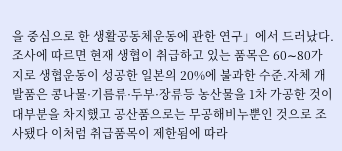을 중심으로 한 생활공동체운동에 관한 연구」에서 드러났다. 조사에 따르면 현재 생협이 취급하고 있는 품목은 60∼80가지로 생협운동이 성공한 일본의 20%에 불과한 수준.자체 개발품은 콩나물·기름류·두부·장류등 농산물을 1차 가공한 것이 대부분을 차지했고 공산품으로는 무공해비누뿐인 것으로 조사됐다 이처럼 취급품목이 제한됨에 따라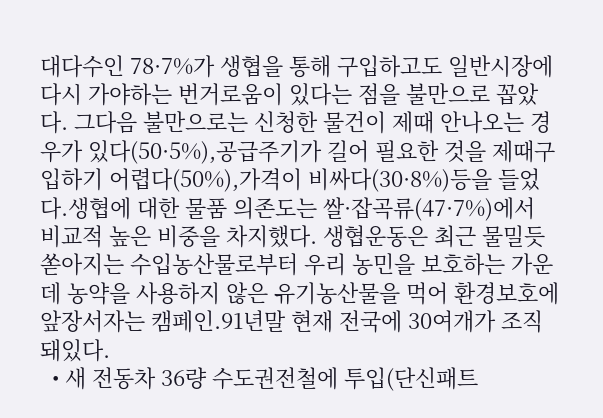대다수인 78·7%가 생협을 통해 구입하고도 일반시장에 다시 가야하는 번거로움이 있다는 점을 불만으로 꼽았다. 그다음 불만으로는 신청한 물건이 제때 안나오는 경우가 있다(50·5%),공급주기가 길어 필요한 것을 제때구입하기 어렵다(50%),가격이 비싸다(30·8%)등을 들었다.생협에 대한 물품 의존도는 쌀·잡곡류(47·7%)에서 비교적 높은 비중을 차지했다. 생협운동은 최근 물밀듯 쏟아지는 수입농산물로부터 우리 농민을 보호하는 가운데 농약을 사용하지 않은 유기농산물을 먹어 환경보호에 앞장서자는 캠페인.91년말 현재 전국에 30여개가 조직돼있다.
  • 새 전동차 36량 수도권전철에 투입(단신패트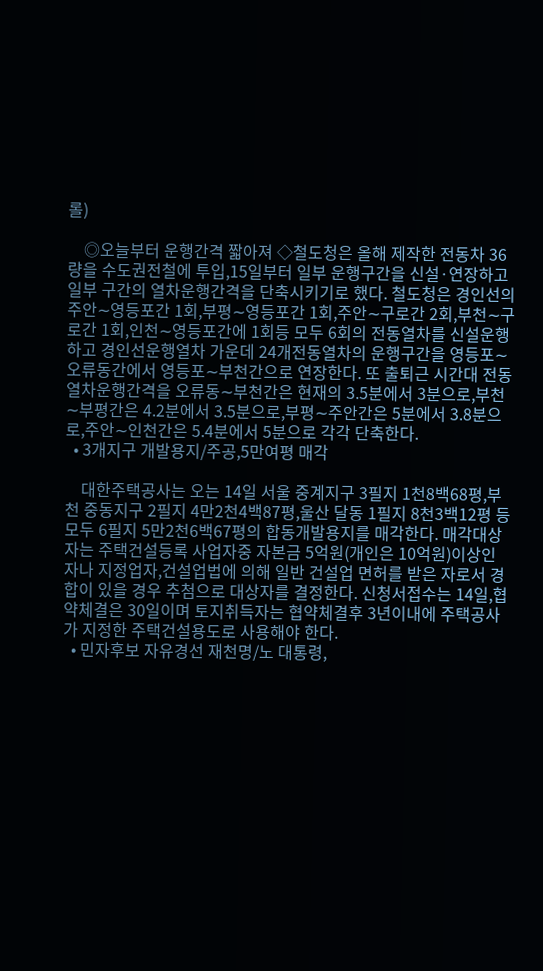롤)

    ◎오늘부터 운행간격 짧아져 ◇철도청은 올해 제작한 전동차 36량을 수도권전철에 투입,15일부터 일부 운행구간을 신설·연장하고 일부 구간의 열차운행간격을 단축시키기로 했다. 철도청은 경인선의 주안∼영등포간 1회,부평∼영등포간 1회,주안∼구로간 2회,부천∼구로간 1회,인천∼영등포간에 1회등 모두 6회의 전동열차를 신설운행하고 경인선운행열차 가운데 24개전동열차의 운행구간을 영등포∼오류동간에서 영등포∼부천간으로 연장한다. 또 출퇴근 시간대 전동열차운행간격을 오류동∼부천간은 현재의 3.5분에서 3분으로,부천∼부평간은 4.2분에서 3.5분으로,부평∼주안간은 5분에서 3.8분으로,주안∼인천간은 5.4분에서 5분으로 각각 단축한다.
  • 3개지구 개발용지/주공,5만여평 매각

    대한주택공사는 오는 14일 서울 중계지구 3필지 1천8백68평,부천 중동지구 2필지 4만2천4백87평,울산 달동 1필지 8천3백12평 등 모두 6필지 5만2천6백67평의 합동개발용지를 매각한다. 매각대상자는 주택건설등록 사업자중 자본금 5억원(개인은 10억원)이상인 자나 지정업자,건설업법에 의해 일반 건설업 면허를 받은 자로서 경합이 있을 경우 추첨으로 대상자를 결정한다. 신청서접수는 14일,협약체결은 30일이며 토지취득자는 협약체결후 3년이내에 주택공사가 지정한 주택건설용도로 사용해야 한다.
  • 민자후보 자유경선 재천명/노 대통령,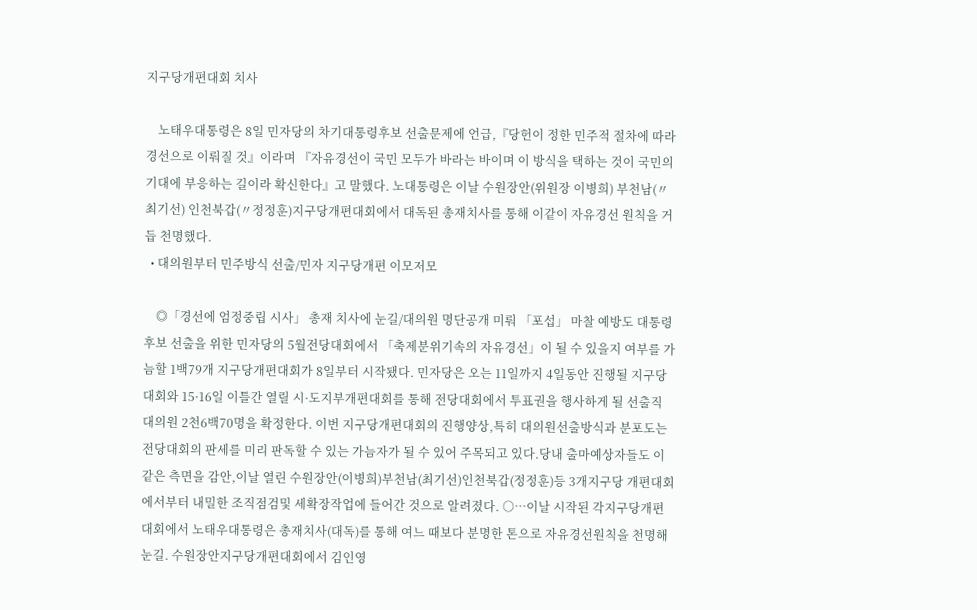지구당개편대회 치사

    노태우대통령은 8일 민자당의 차기대통령후보 선출문제에 언급,『당헌이 정한 민주적 절차에 따라 경선으로 이뤄질 것』이라며 『자유경선이 국민 모두가 바라는 바이며 이 방식을 택하는 것이 국민의 기대에 부응하는 길이라 확신한다』고 말했다. 노대통령은 이날 수원장안(위원장 이병희) 부천남(〃최기선) 인천북갑(〃정정훈)지구당개편대회에서 대독된 총재치사를 통해 이같이 자유경선 원칙을 거듭 천명했다.
  • 대의원부터 민주방식 선출/민자 지구당개편 이모저모

    ◎「경선에 엄정중립 시사」 총재 치사에 눈길/대의원 명단공개 미뤄 「포섭」 마찰 예방도 대통령후보 선출을 위한 민자당의 5월전당대회에서 「축제분위기속의 자유경선」이 될 수 있을지 여부를 가늠할 1백79개 지구당개편대회가 8일부터 시작됐다. 민자당은 오는 11일까지 4일동안 진행될 지구당대회와 15·16일 이틀간 열릴 시·도지부개편대회를 통해 전당대회에서 투표권을 행사하게 될 선출직 대의원 2천6백70명을 확정한다. 이번 지구당개편대회의 진행양상,특히 대의원선출방식과 분포도는 전당대회의 판세를 미리 판독할 수 있는 가늠자가 될 수 있어 주목되고 있다.당내 출마예상자들도 이같은 측면을 감안,이날 열린 수원장안(이병희)부천남(최기선)인천북갑(정정훈)등 3개지구당 개편대회에서부터 내밀한 조직점검및 세확장작업에 들어간 것으로 알려졌다. ○…이날 시작된 각지구당개편대회에서 노태우대통령은 총재치사(대독)를 통해 여느 때보다 분명한 톤으로 자유경선원칙을 천명해 눈길. 수원장안지구당개편대회에서 김인영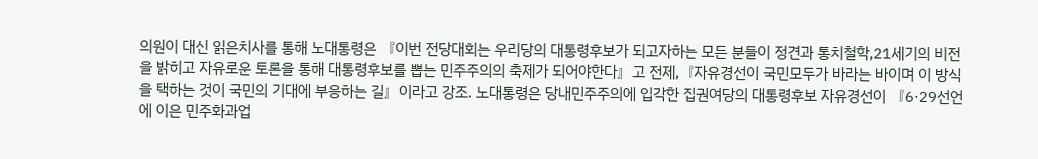의원이 대신 읽은치사를 통해 노대통령은 『이번 전당대회는 우리당의 대통령후보가 되고자하는 모든 분들이 정견과 통치철학,21세기의 비전을 밝히고 자유로운 토론을 통해 대통령후보를 뽑는 민주주의의 축제가 되어야한다』고 전제,『자유경선이 국민모두가 바라는 바이며 이 방식을 택하는 것이 국민의 기대에 부응하는 길』이라고 강조. 노대통령은 당내민주주의에 입각한 집권여당의 대통령후보 자유경선이 『6·29선언에 이은 민주화과업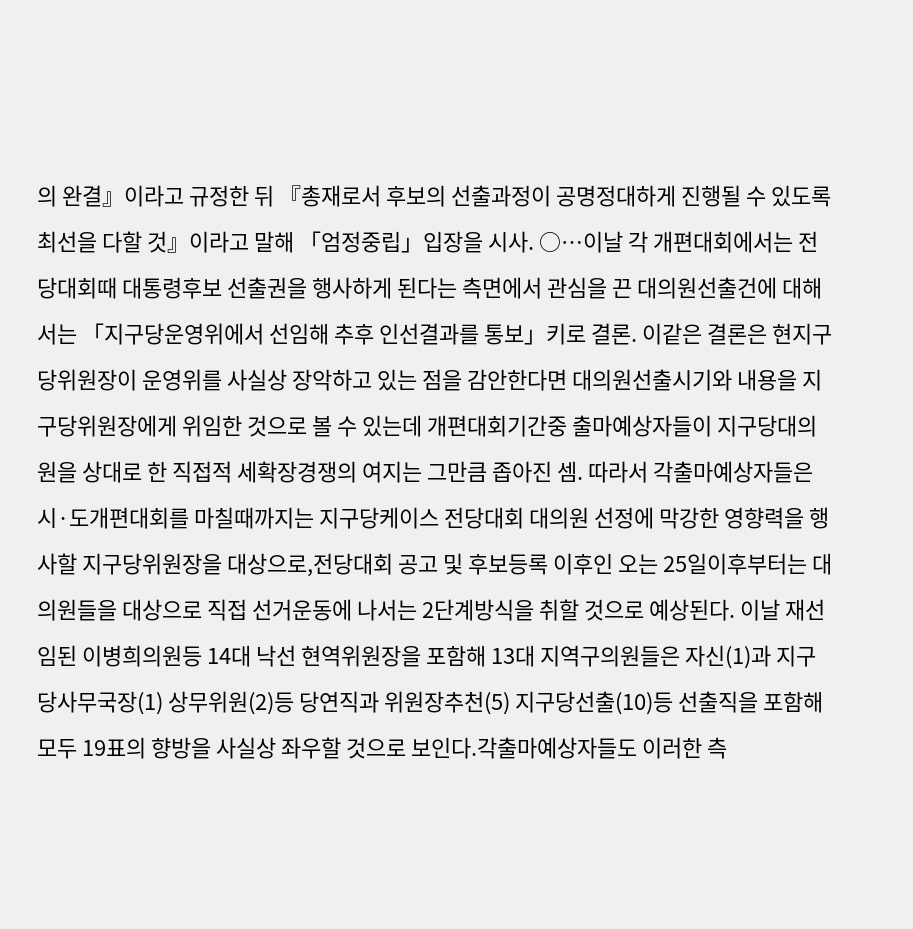의 완결』이라고 규정한 뒤 『총재로서 후보의 선출과정이 공명정대하게 진행될 수 있도록 최선을 다할 것』이라고 말해 「엄정중립」입장을 시사. ○…이날 각 개편대회에서는 전당대회때 대통령후보 선출권을 행사하게 된다는 측면에서 관심을 끈 대의원선출건에 대해서는 「지구당운영위에서 선임해 추후 인선결과를 통보」키로 결론. 이같은 결론은 현지구당위원장이 운영위를 사실상 장악하고 있는 점을 감안한다면 대의원선출시기와 내용을 지구당위원장에게 위임한 것으로 볼 수 있는데 개편대회기간중 출마예상자들이 지구당대의원을 상대로 한 직접적 세확장경쟁의 여지는 그만큼 좁아진 셈. 따라서 각출마예상자들은 시·도개편대회를 마칠때까지는 지구당케이스 전당대회 대의원 선정에 막강한 영향력을 행사할 지구당위원장을 대상으로,전당대회 공고 및 후보등록 이후인 오는 25일이후부터는 대의원들을 대상으로 직접 선거운동에 나서는 2단계방식을 취할 것으로 예상된다. 이날 재선임된 이병희의원등 14대 낙선 현역위원장을 포함해 13대 지역구의원들은 자신(1)과 지구당사무국장(1) 상무위원(2)등 당연직과 위원장추천(5) 지구당선출(10)등 선출직을 포함해 모두 19표의 향방을 사실상 좌우할 것으로 보인다.각출마예상자들도 이러한 측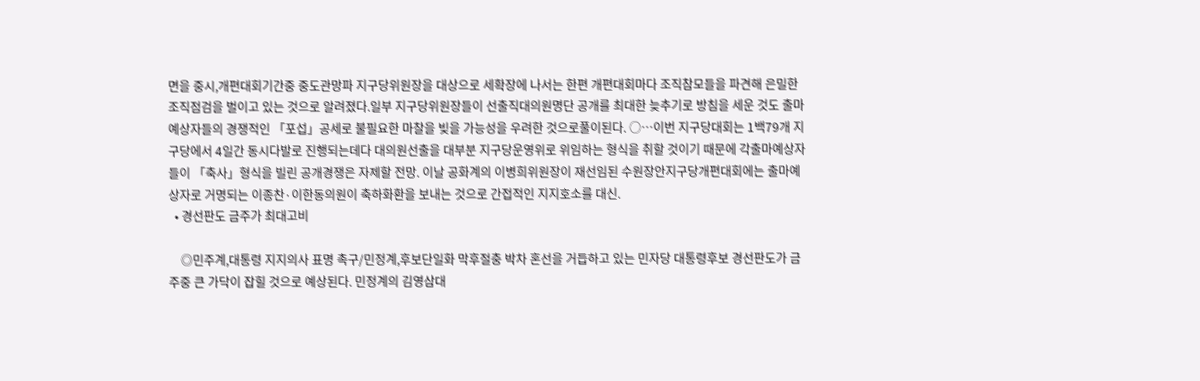면을 중시,개편대회기간중 중도관망파 지구당위원장을 대상으로 세확장에 나서는 한편 개편대회마다 조직참모들을 파견해 은밀한 조직점검을 벌이고 있는 것으로 알려졌다.일부 지구당위원장들이 선출직대의원명단 공개를 최대한 늦추기로 방침을 세운 것도 출마예상자들의 경쟁적인 「포섭」공세로 불필요한 마찰을 빚을 가능성을 우려한 것으로풀이된다. ○…이번 지구당대회는 1백79개 지구당에서 4일간 동시다발로 진행되는데다 대의원선출을 대부분 지구당운영위로 위임하는 형식을 취할 것이기 때문에 각출마예상자들이 「축사」형식을 빌린 공개경쟁은 자제할 전망. 이날 공화계의 이병희위원장이 재선임된 수원장안지구당개편대회에는 출마예상자로 거명되는 이종찬·이한동의원이 축하화환을 보내는 것으로 간접적인 지지호소를 대신.
  • 경선판도 금주가 최대고비

    ◎민주계,대통령 지지의사 표명 촉구/민정계,후보단일화 막후절충 박차 혼선을 거듭하고 있는 민자당 대통령후보 경선판도가 금주중 큰 가닥이 잡힐 것으로 예상된다. 민정계의 김영삼대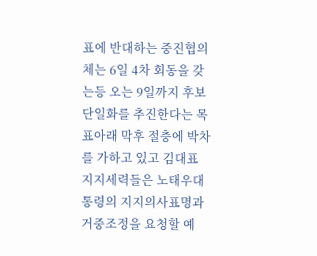표에 반대하는 중진협의체는 6일 4차 회동을 갖는등 오는 9일까지 후보단일화를 추진한다는 목표아래 막후 절충에 박차를 가하고 있고 김대표 지지세력들은 노태우대통령의 지지의사표명과 거중조정을 요청할 예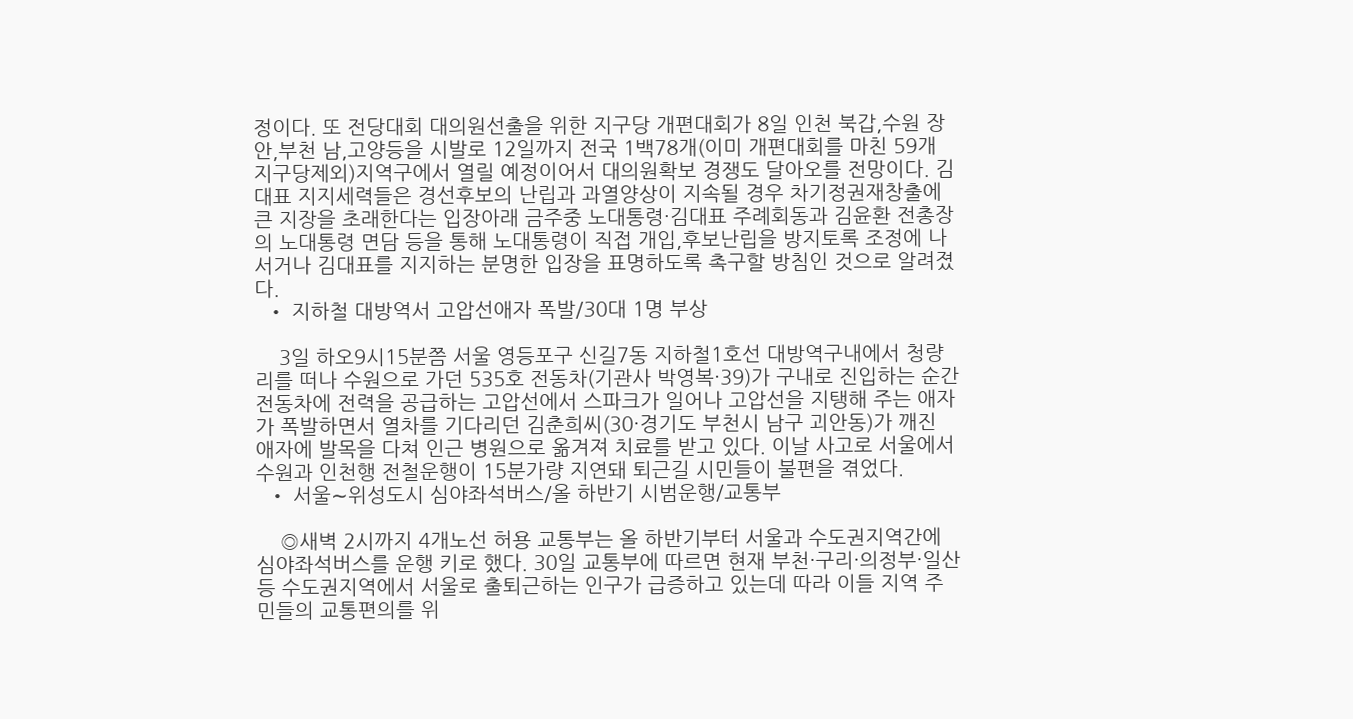정이다. 또 전당대회 대의원선출을 위한 지구당 개편대회가 8일 인천 북갑,수원 장안,부천 남,고양등을 시발로 12일까지 전국 1백78개(이미 개편대회를 마친 59개 지구당제외)지역구에서 열릴 예정이어서 대의원확보 경쟁도 달아오를 전망이다. 김대표 지지세력들은 경선후보의 난립과 과열양상이 지속될 경우 차기정권재창출에 큰 지장을 초래한다는 입장아래 금주중 노대통령·김대표 주례회동과 김윤환 전총장의 노대통령 면담 등을 통해 노대통령이 직접 개입,후보난립을 방지토록 조정에 나서거나 김대표를 지지하는 분명한 입장을 표명하도록 촉구할 방침인 것으로 알려졌다.
  • 지하철 대방역서 고압선애자 폭발/30대 1명 부상

    3일 하오9시15분쯤 서울 영등포구 신길7동 지하철1호선 대방역구내에서 청량리를 떠나 수원으로 가던 535호 전동차(기관사 박영복·39)가 구내로 진입하는 순간 전동차에 전력을 공급하는 고압선에서 스파크가 일어나 고압선을 지탱해 주는 애자가 폭발하면서 열차를 기다리던 김춘희씨(30·경기도 부천시 남구 괴안동)가 깨진 애자에 발목을 다쳐 인근 병원으로 옮겨져 치료를 받고 있다. 이날 사고로 서울에서 수원과 인천행 전철운행이 15분가량 지연돼 퇴근길 시민들이 불편을 겪었다.
  • 서울∼위성도시 심야좌석버스/올 하반기 시범운행/교통부

    ◎새벽 2시까지 4개노선 허용 교통부는 올 하반기부터 서울과 수도권지역간에 심야좌석버스를 운행 키로 했다. 30일 교통부에 따르면 현재 부천·구리·의정부·일산 등 수도권지역에서 서울로 출퇴근하는 인구가 급증하고 있는데 따라 이들 지역 주민들의 교통편의를 위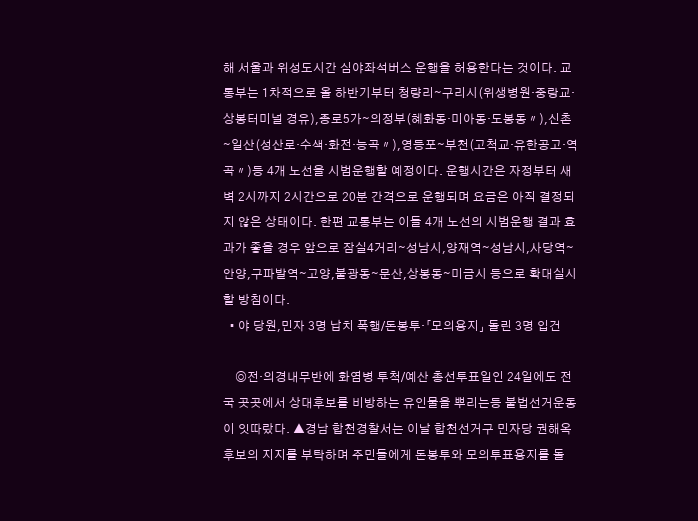해 서울과 위성도시간 심야좌석버스 운행을 허용한다는 것이다. 교통부는 1차적으로 올 하반기부터 청량리∼구리시(위생병원·중랑교·상봉터미널 경유),종로5가∼의정부(혜화동·미아동·도봉동〃),신촌∼일산(성산로·수색·화전·능곡〃),영등포∼부천(고척교·유한공고·역곡〃)등 4개 노선을 시범운행할 예정이다. 운행시간은 자정부터 새벽 2시까지 2시간으로 20분 간격으로 운행되며 요금은 아직 결정되지 않은 상태이다. 한편 교통부는 이들 4개 노선의 시범운행 결과 효과가 좋을 경우 앞으로 잠실4거리∼성남시,양재역∼성남시,사당역∼안양,구파발역∼고양,불광동∼문산,상봉동∼미금시 등으로 확대실시할 방침이다.
  • 야 당원,민자 3명 납치 폭행/돈봉투·「모의용지」 돌린 3명 입건

    ◎전·의경내무반에 화염병 투척/예산 총선투표일인 24일에도 전국 곳곳에서 상대후보를 비방하는 유인물을 뿌리는등 불법선거운동이 잇따랐다. ▲경남 합천경찰서는 이날 합천선거구 민자당 권해옥후보의 지지를 부탁하며 주민들에게 돈봉투와 모의투표용지를 돌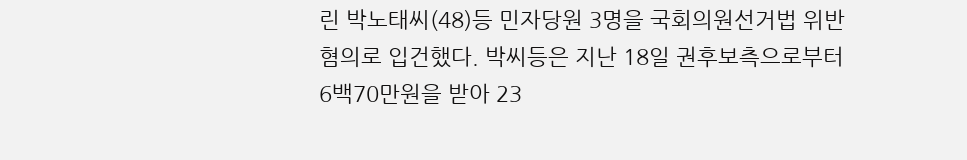린 박노태씨(48)등 민자당원 3명을 국회의원선거법 위반혐의로 입건했다. 박씨등은 지난 18일 권후보측으로부터 6백70만원을 받아 23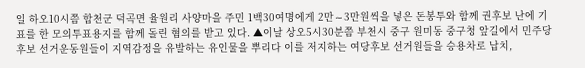일 하오10시쯤 합천군 덕곡면 율원리 사양마을 주민 1백30여명에게 2만∼3만원씩을 넣은 돈봉투와 함께 권후보 난에 기표를 한 모의투표용지를 함께 돌린 혐의를 받고 있다. ▲이날 상오5시30분쯤 부천시 중구 원미동 중구청 앞길에서 민주당 후보 선거운동원들이 지역감정을 유발하는 유인물을 뿌리다 이를 저지하는 여당후보 선거원들을 승용차로 납치,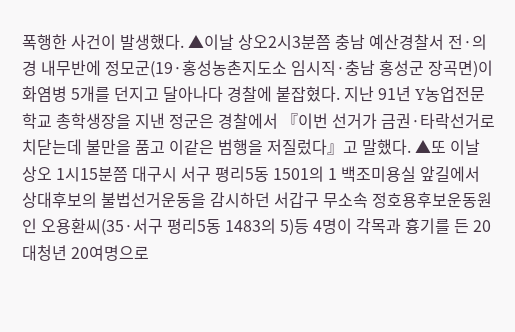폭행한 사건이 발생했다. ▲이날 상오2시3분쯤 충남 예산경찰서 전·의경 내무반에 정모군(19·홍성농촌지도소 임시직·충남 홍성군 장곡면)이 화염병 5개를 던지고 달아나다 경찰에 붙잡혔다. 지난 91년 Y농업전문학교 총학생장을 지낸 정군은 경찰에서 『이번 선거가 금권·타락선거로 치닫는데 불만을 품고 이같은 범행을 저질렀다』고 말했다. ▲또 이날 상오 1시15분쯤 대구시 서구 평리5동 1501의 1 백조미용실 앞길에서 상대후보의 불법선거운동을 감시하던 서갑구 무소속 정호용후보운동원인 오용환씨(35·서구 평리5동 1483의 5)등 4명이 각목과 흉기를 든 20대청년 20여명으로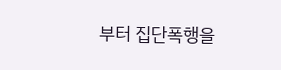부터 집단폭행을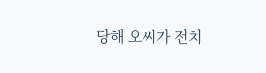당해 오씨가 전치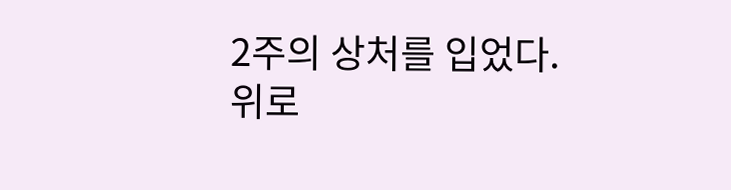2주의 상처를 입었다.
위로